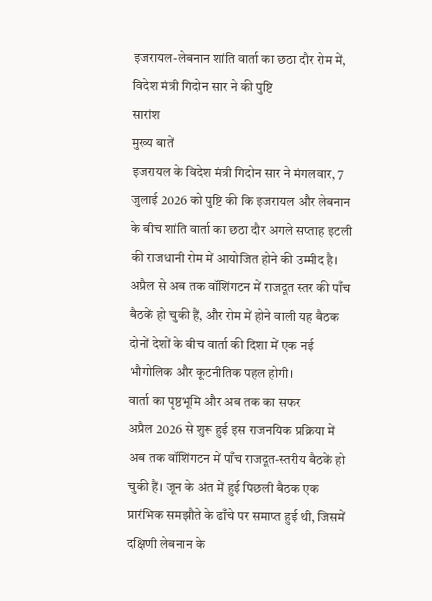इजरायल-लेबनान शांति वार्ता का छठा दौर रोम में, विदेश मंत्री गिदोन सार ने की पुष्टि
सारांश
मुख्य बातें
इजरायल के विदेश मंत्री गिदोन सार ने मंगलवार, 7 जुलाई 2026 को पुष्टि की कि इजरायल और लेबनान के बीच शांति वार्ता का छठा दौर अगले सप्ताह इटली की राजधानी रोम में आयोजित होने की उम्मीद है। अप्रैल से अब तक वॉशिंगटन में राजदूत स्तर की पाँच बैठकें हो चुकी हैं, और रोम में होने वाली यह बैठक दोनों देशों के बीच वार्ता की दिशा में एक नई भौगोलिक और कूटनीतिक पहल होगी।
वार्ता का पृष्ठभूमि और अब तक का सफर
अप्रैल 2026 से शुरू हुई इस राजनयिक प्रक्रिया में अब तक वॉशिंगटन में पाँच राजदूत-स्तरीय बैठकें हो चुकी हैं। जून के अंत में हुई पिछली बैठक एक प्रारंभिक समझौते के ढाँचे पर समाप्त हुई थी, जिसमें दक्षिणी लेबनान के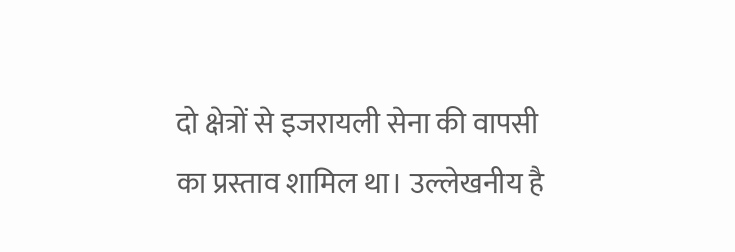दो क्षेत्रों से इजरायली सेना की वापसी का प्रस्ताव शामिल था। उल्लेखनीय है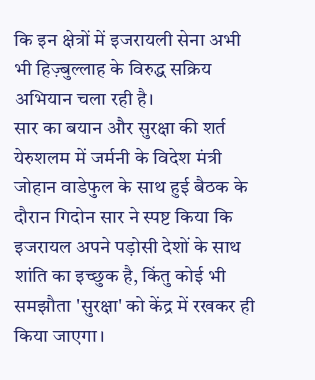कि इन क्षेत्रों में इजरायली सेना अभी भी हिज़्बुल्लाह के विरुद्ध सक्रिय अभियान चला रही है।
सार का बयान और सुरक्षा की शर्त
येरुशलम में जर्मनी के विदेश मंत्री जोहान वाडेफुल के साथ हुई बैठक के दौरान गिदोन सार ने स्पष्ट किया कि इजरायल अपने पड़ोसी देशों के साथ शांति का इच्छुक है, किंतु कोई भी समझौता 'सुरक्षा' को केंद्र में रखकर ही किया जाएगा।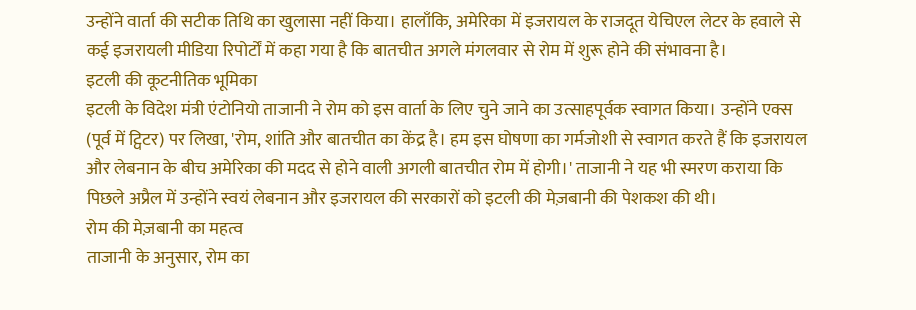उन्होंने वार्ता की सटीक तिथि का खुलासा नहीं किया। हालाँकि, अमेरिका में इजरायल के राजदूत येचिएल लेटर के हवाले से कई इजरायली मीडिया रिपोर्टों में कहा गया है कि बातचीत अगले मंगलवार से रोम में शुरू होने की संभावना है।
इटली की कूटनीतिक भूमिका
इटली के विदेश मंत्री एंटोनियो ताजानी ने रोम को इस वार्ता के लिए चुने जाने का उत्साहपूर्वक स्वागत किया। उन्होंने एक्स (पूर्व में ट्विटर) पर लिखा, 'रोम, शांति और बातचीत का केंद्र है। हम इस घोषणा का गर्मजोशी से स्वागत करते हैं कि इजरायल और लेबनान के बीच अमेरिका की मदद से होने वाली अगली बातचीत रोम में होगी।' ताजानी ने यह भी स्मरण कराया कि पिछले अप्रैल में उन्होंने स्वयं लेबनान और इजरायल की सरकारों को इटली की मेज़बानी की पेशकश की थी।
रोम की मेज़बानी का महत्व
ताजानी के अनुसार, रोम का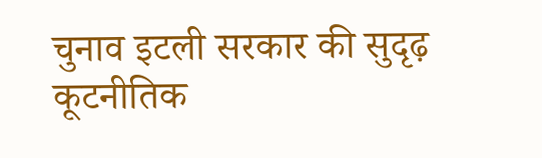चुनाव इटली सरकार की सुदृढ़ कूटनीतिक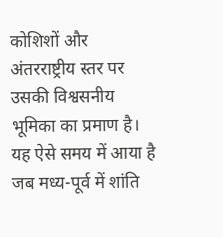कोशिशों और अंतरराष्ट्रीय स्तर पर उसकी विश्वसनीय भूमिका का प्रमाण है। यह ऐसे समय में आया है जब मध्य-पूर्व में शांति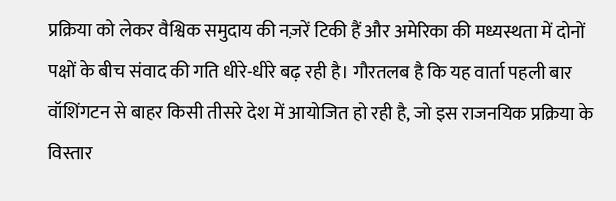प्रक्रिया को लेकर वैश्विक समुदाय की नज़रें टिकी हैं और अमेरिका की मध्यस्थता में दोनों पक्षों के बीच संवाद की गति धीरे-धीरे बढ़ रही है। गौरतलब है कि यह वार्ता पहली बार वॉशिंगटन से बाहर किसी तीसरे देश में आयोजित हो रही है, जो इस राजनयिक प्रक्रिया के विस्तार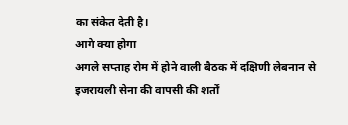का संकेत देती है।
आगे क्या होगा
अगले सप्ताह रोम में होने वाली बैठक में दक्षिणी लेबनान से इजरायली सेना की वापसी की शर्तों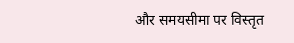और समयसीमा पर विस्तृत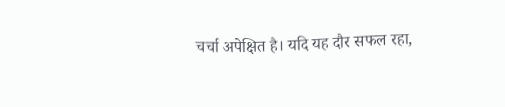चर्चा अपेक्षित है। यदि यह दौर सफल रहा,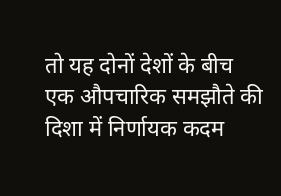तो यह दोनों देशों के बीच एक औपचारिक समझौते की दिशा में निर्णायक कदम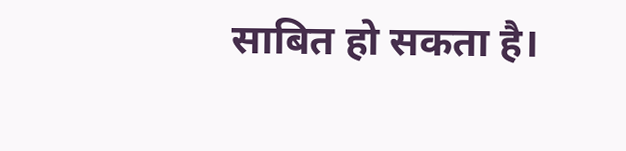साबित हो सकता है।